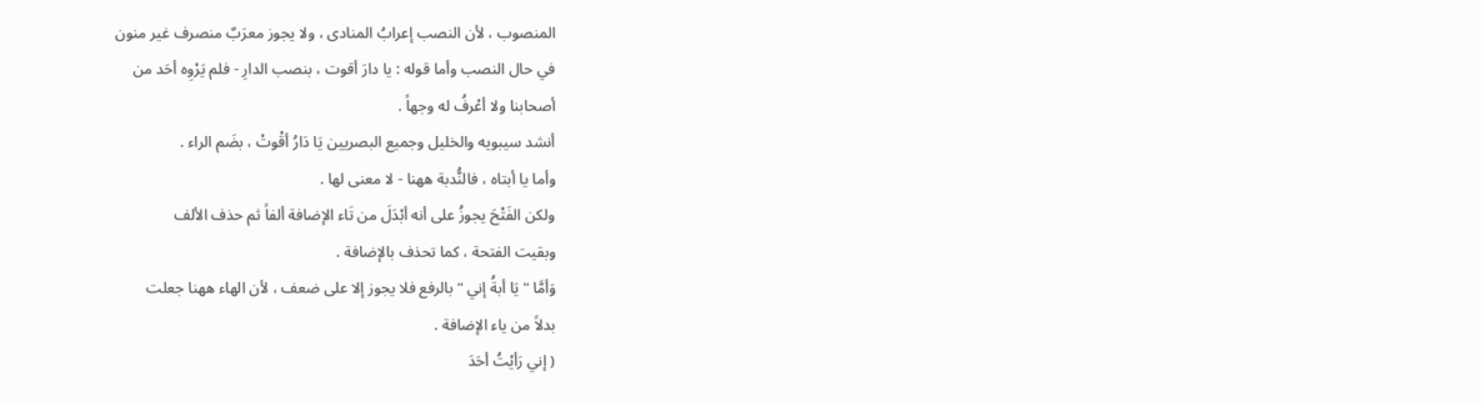المنصوب ، لأن النصب إعرابُ المنادى ، ولا يجوز معرَبٌ منصرف غير منون
في حال النصب وأما قوله : يا دارَ أقوت ، بنصب الدارِ - فلم يَرْوِه أحَد من
أصحابنا ولا أعْرفُ له وجهاً .
أنشد سيبويه والخليل وجميع البصريين يَا دَارُ أقْوتْ ، بضَم الراء .
وأما يا أبتاه ، فالنُّدبة ههنا - لا معنى لها .
ولكن الفَتْحَ يجوزُ على أنه أبْدَلَ من تَاء الإضافة ألفاً ثم حذف الألف
وبقيت الفتحة ، كما تحذف بالإضافة .
وَأمَّا " يَا أبةُ إني " بالرفع فلا يجوز إلا على ضعف ، لأن الهاء ههنا جعلت
بدلاً من ياء الإضافة .
( إني رَأيْتُ أحَدَ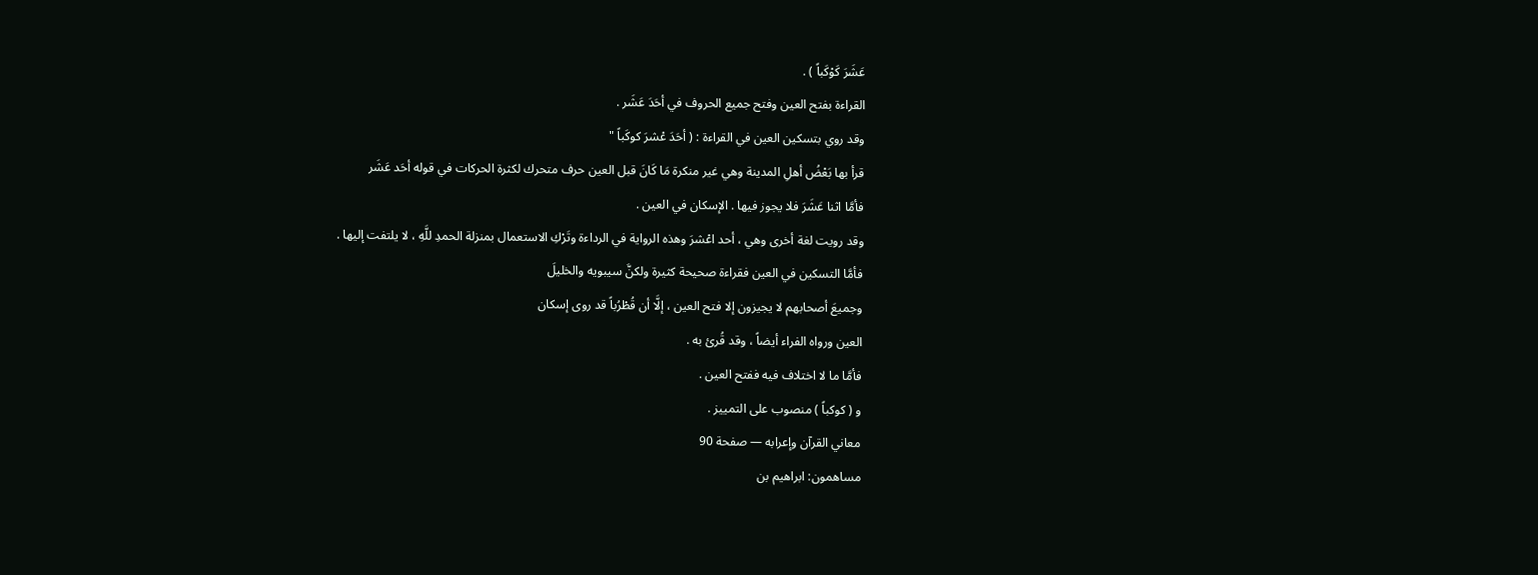عَشَرَ كَوْكَباً ) .
القراءة بفتح العين وفتح جميع الحروف في أحَدَ عَشَر .
وقد روي بتسكين العين في القراءة : ( أحَدَ عْشرَ كوكَباً "
قرأ بها بَعْضُ أهلِ المدينة وهي غير منكرة مَا كَانَ قبل العين حرف متحرك لكثرة الحركات في قوله أحَد عَشَر
فأمَّا اثنا عَشَرَ فلا يجوز فيها . الإسكان في العين .
وقد رويت لغة أخرى وهي ، أحد اعْشرَ وهذه الرواية في الرداءة وتَرْكِ الاستعمال بمنزلة الحمدِ للَّهِ ، لا يلتفت إليها .
فأمَّا التسكين في العين فقراءة صحيحة كثيرة ولكنَّ سيبويه والخليلَ
وجميعَ أصحابهم لا يجيزون إلا فتح العين ، إلَّا أن قُطْرُباً قد روى إسكان
العين ورواه الفراء أيضاً ، وقد قُرئ به .
فأمَّا ما لا اختلاف فيه ففتح العين .
و ( كوكباً ) منصوب على التمييز .
معاني القرآن وإعرابه — صفحة 90
مساهمون: ابراهيم بن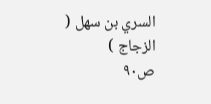السري بن سهل ( الزجاج )
ص٩٠